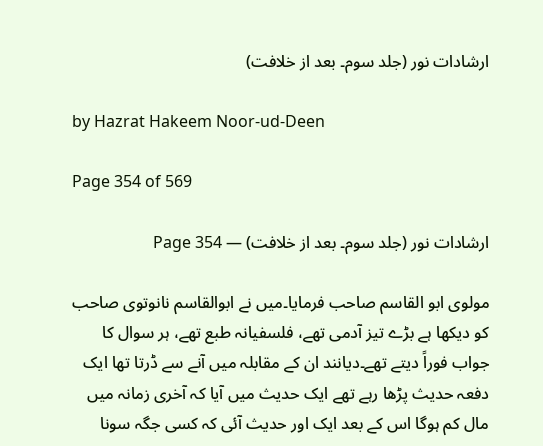ارشادات نور (جلد سوم۔ بعد از خلافت)

by Hazrat Hakeem Noor-ud-Deen

Page 354 of 569

ارشادات نور (جلد سوم۔ بعد از خلافت) — Page 354

مولوی ابو القاسم صاحب فرمایا۔میں نے ابوالقاسم نانوتوی صاحب کو دیکھا ہے بڑے تیز آدمی تھے، فلسفیانہ طبع تھے، ہر سوال کا جواب فوراً دیتے تھے۔دیانند ان کے مقابلہ میں آنے سے ڈرتا تھا ایک دفعہ حدیث پڑھا رہے تھے ایک حدیث میں آیا کہ آخری زمانہ میں مال کم ہوگا اس کے بعد ایک اور حدیث آئی کہ کسی جگہ سونا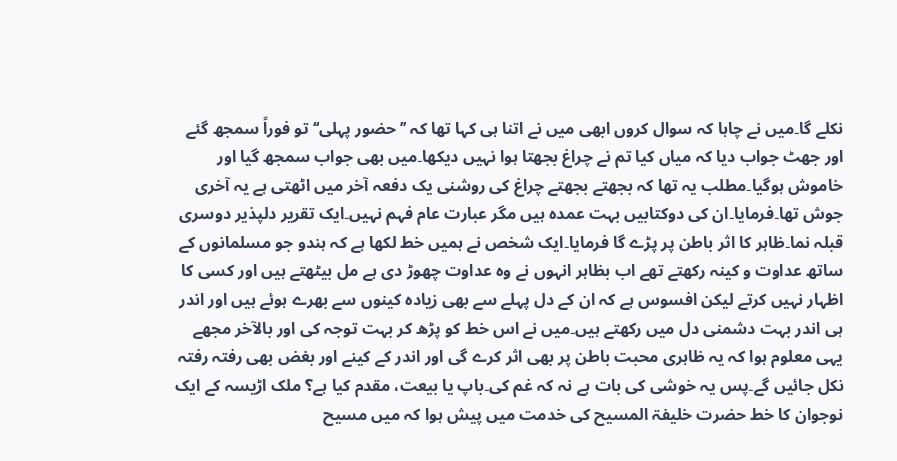نکلے گا۔میں نے چاہا کہ سوال کروں ابھی میں نے اتنا ہی کہا تھا کہ ’’حضور پہلی‘‘ تو فوراً سمجھ گئے اور جھٹ جواب دیا کہ میاں کیا تم نے چراغ بجھتا ہوا نہیں دیکھا۔میں بھی جواب سمجھ گیا اور خاموش ہوگیا۔مطلب یہ تھا کہ بجھتے بجھتے چراغ کی روشنی یک دفعہ آخر میں اٹھتی ہے یہ آخری جوش تھا۔فرمایا۔ان کی دوکتابیں بہت عمدہ ہیں مگر عبارت عام فہم نہیں۔ایک تقریر دلپذیر دوسری قبلہ نما۔ظاہر کا اثر باطن پر پڑے گا فرمایا۔ایک شخص نے ہمیں خط لکھا ہے کہ ہندو جو مسلمانوں کے ساتھ عداوت و کینہ رکھتے تھے اب بظاہر انہوں نے وہ عداوت چھوڑ دی ہے مل بیٹھتے ہیں اور کسی کا اظہار نہیں کرتے لیکن افسوس ہے کہ ان کے دل پہلے سے بھی زیادہ کینوں سے بھرے ہوئے ہیں اور اندر ہی اندر بہت دشمنی دل میں رکھتے ہیں۔میں نے اس خط کو پڑھ کر بہت توجہ کی اور بالآخر مجھے یہی معلوم ہوا کہ یہ ظاہری محبت باطن پر بھی اثر کرے گی اور اندر کے کینے اور بغض بھی رفتہ رفتہ نکل جائیں گے۔پس یہ خوشی کی بات ہے نہ کہ غم کی۔باپ یا بیعت، مقدم کیا ہے؟ ملک اڑیسہ کے ایک نوجوان کا خط حضرت خلیفۃ المسیح کی خدمت میں پیش ہوا کہ میں مسیح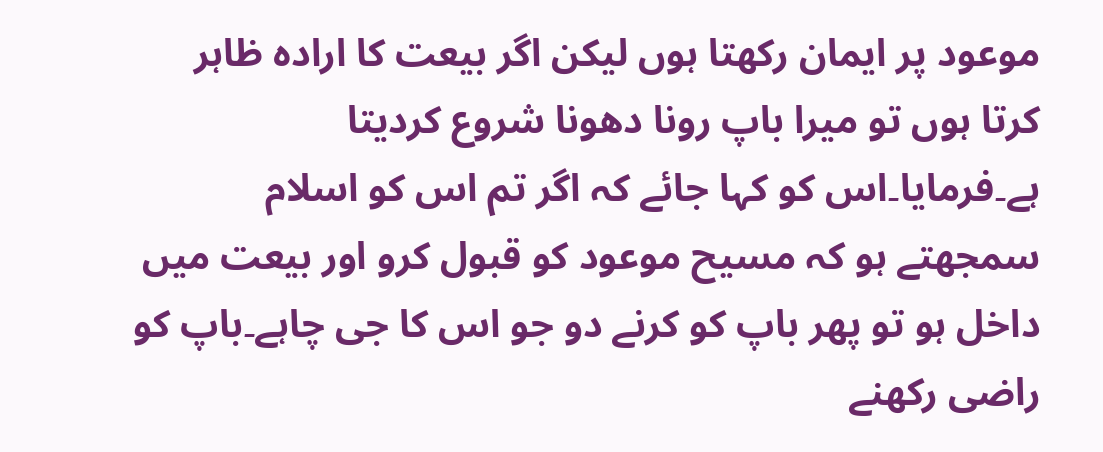موعود پر ایمان رکھتا ہوں لیکن اگر بیعت کا ارادہ ظاہر کرتا ہوں تو میرا باپ رونا دھونا شروع کردیتا ہے۔فرمایا۔اس کو کہا جائے کہ اگر تم اس کو اسلام سمجھتے ہو کہ مسیح موعود کو قبول کرو اور بیعت میں داخل ہو تو پھر باپ کو کرنے دو جو اس کا جی چاہے۔باپ کو راضی رکھنے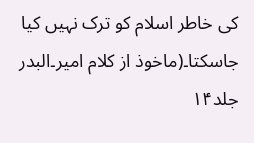کی خاطر اسلام کو ترک نہیں کیا جاسکتا۔(ماخوذ از کلام امیر۔البدر جلد۱۴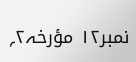نمبر۱۲ مؤرخہ۲؍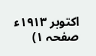اکتوبر ۱۹۱۳ء صفحہ ۱)